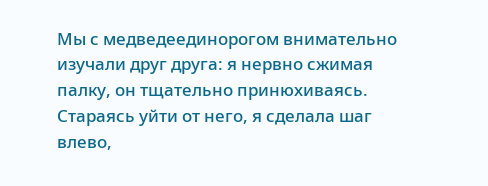Мы с медведеединорогом внимательно изучали друг друга: я нервно сжимая палку, он тщательно принюхиваясь.
Стараясь уйти от него, я сделала шаг влево,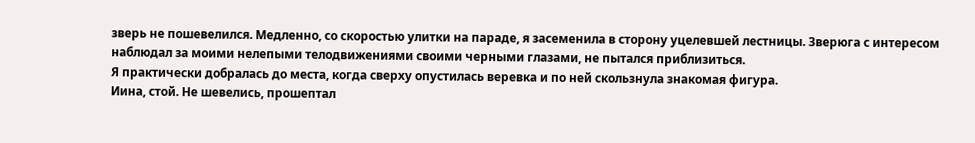зверь не пошевелился. Медленно, со скоростью улитки на параде, я засеменила в сторону уцелевшей лестницы. Зверюга с интересом наблюдал за моими нелепыми телодвижениями своими черными глазами, не пытался приблизиться.
Я практически добралась до места, когда сверху опустилась веревка и по ней скользнула знакомая фигура.
Иина, стой. Не шевелись, прошептал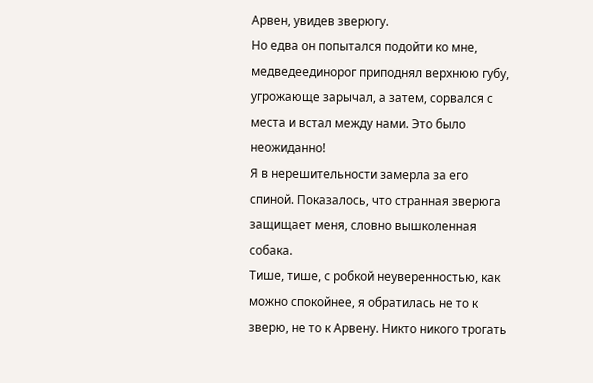Арвен, увидев зверюгу.
Но едва он попытался подойти ко мне, медведеединорог приподнял верхнюю губу, угрожающе зарычал, а затем, сорвался с места и встал между нами. Это было неожиданно!
Я в нерешительности замерла за его спиной. Показалось, что странная зверюга защищает меня, словно вышколенная собака.
Тише, тише, с робкой неуверенностью, как можно спокойнее, я обратилась не то к зверю, не то к Арвену. Никто никого трогать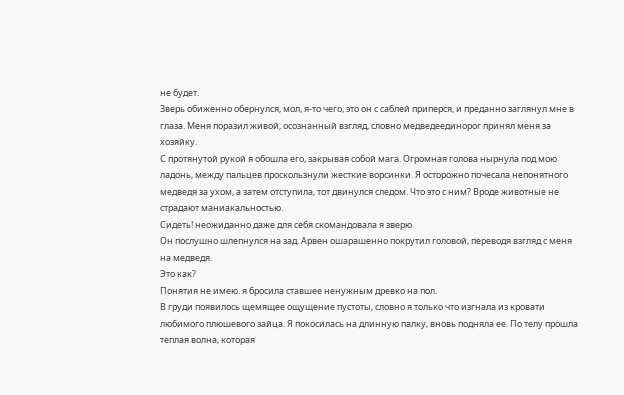не будет.
Зверь обиженно обернулся, мол, я-то чего, это он с саблей приперся, и преданно заглянул мне в глаза. Меня поразил живой, осознанный взгляд, словно медведеединорог принял меня за хозяйку.
С протянутой рукой я обошла его, закрывая собой мага. Огромная голова нырнула под мою ладонь, между пальцев проскользнули жесткие ворсинки. Я осторожно почесала непонятного медведя за ухом, а затем отступила, тот двинулся следом. Что это с ним? Вроде животные не страдают маниакальностью.
Сидеть! неожиданно даже для себя скомандовала я зверю.
Он послушно шлепнулся на зад. Арвен ошарашенно покрутил головой, переводя взгляд с меня на медведя.
Это как?
Понятия не имею. я бросила ставшее ненужным древко на пол.
В груди появилось щемящее ощущение пустоты, словно я только что изгнала из кровати любимого плюшевого зайца. Я покосилась на длинную палку, вновь подняла ее. По телу прошла теплая волна, которая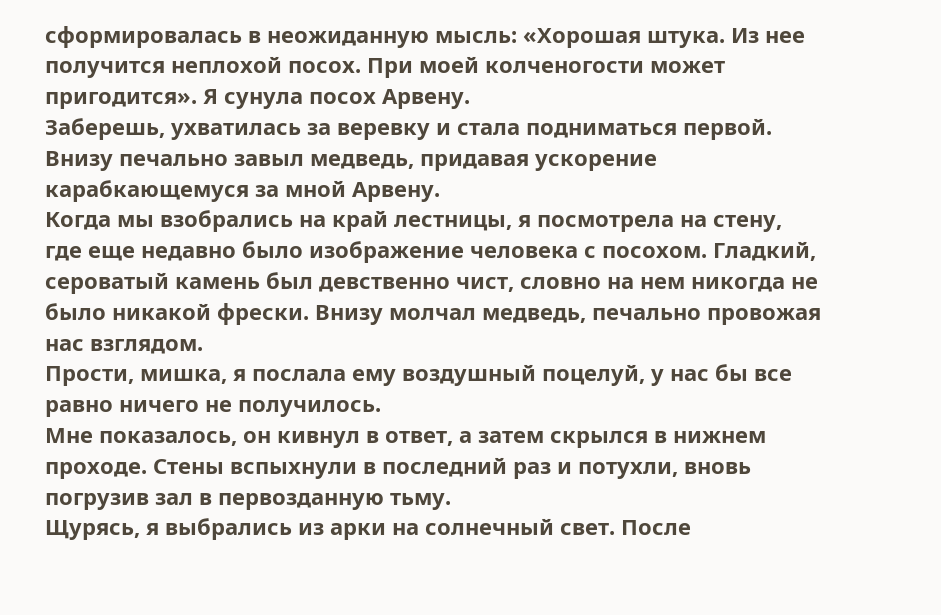сформировалась в неожиданную мысль: «Хорошая штука. Из нее получится неплохой посох. При моей колченогости может пригодится». Я сунула посох Арвену.
Заберешь, ухватилась за веревку и стала подниматься первой.
Внизу печально завыл медведь, придавая ускорение карабкающемуся за мной Арвену.
Когда мы взобрались на край лестницы, я посмотрела на стену, где еще недавно было изображение человека с посохом. Гладкий, сероватый камень был девственно чист, словно на нем никогда не было никакой фрески. Внизу молчал медведь, печально провожая нас взглядом.
Прости, мишка, я послала ему воздушный поцелуй, у нас бы все равно ничего не получилось.
Мне показалось, он кивнул в ответ, а затем скрылся в нижнем проходе. Стены вспыхнули в последний раз и потухли, вновь погрузив зал в первозданную тьму.
Щурясь, я выбрались из арки на солнечный свет. После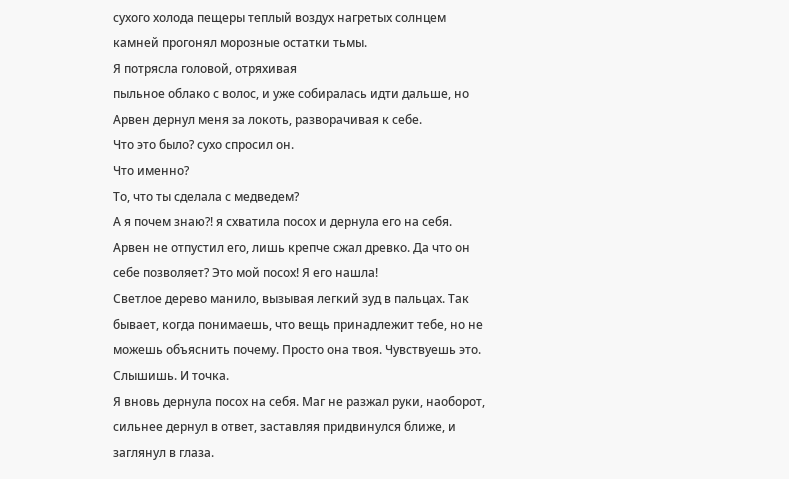сухого холода пещеры теплый воздух нагретых солнцем камней прогонял морозные остатки тьмы.
Я потрясла головой, отряхивая
пыльное облако с волос, и уже собиралась идти дальше, но Арвен дернул меня за локоть, разворачивая к себе.
Что это было? сухо спросил он.
Что именно?
То, что ты сделала с медведем?
А я почем знаю?! я схватила посох и дернула его на себя.
Арвен не отпустил его, лишь крепче сжал древко. Да что он себе позволяет? Это мой посох! Я его нашла!
Светлое дерево манило, вызывая легкий зуд в пальцах. Так бывает, когда понимаешь, что вещь принадлежит тебе, но не можешь объяснить почему. Просто она твоя. Чувствуешь это. Слышишь. И точка.
Я вновь дернула посох на себя. Маг не разжал руки, наоборот, сильнее дернул в ответ, заставляя придвинулся ближе, и заглянул в глаза.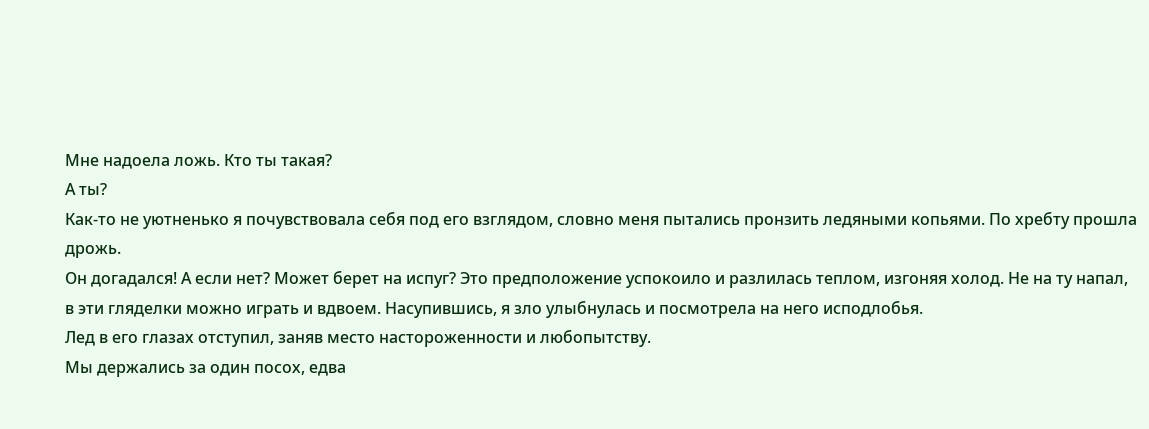Мне надоела ложь. Кто ты такая?
А ты?
Как-то не уютненько я почувствовала себя под его взглядом, словно меня пытались пронзить ледяными копьями. По хребту прошла дрожь.
Он догадался! А если нет? Может берет на испуг? Это предположение успокоило и разлилась теплом, изгоняя холод. Не на ту напал, в эти гляделки можно играть и вдвоем. Насупившись, я зло улыбнулась и посмотрела на него исподлобья.
Лед в его глазах отступил, заняв место настороженности и любопытству.
Мы держались за один посох, едва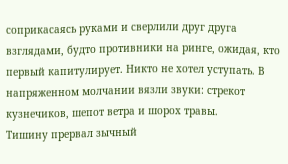соприкасаясь руками и сверлили друг друга взглядами, будто противники на ринге, ожидая, кто первый капитулирует. Никто не хотел уступать. В напряженном молчании вязли звуки: стрекот кузнечиков, шепот ветра и шорох травы.
Тишину прервал зычный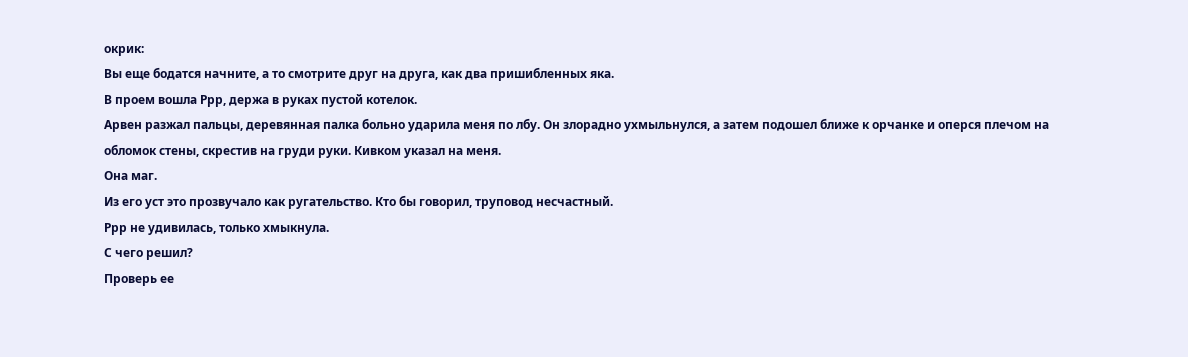окрик:
Вы еще бодатся начните, а то смотрите друг на друга, как два пришибленных яка.
В проем вошла Ррр, держа в руках пустой котелок.
Арвен разжал пальцы, деревянная палка больно ударила меня по лбу. Он злорадно ухмыльнулся, а затем подошел ближе к орчанке и оперся плечом на обломок стены, скрестив на груди руки. Кивком указал на меня.
Она маг.
Из его уст это прозвучало как ругательство. Кто бы говорил, труповод несчастный.
Ррр не удивилась, только хмыкнула.
С чего решил?
Проверь ее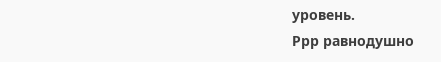уровень.
Ррр равнодушно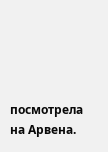посмотрела на Арвена.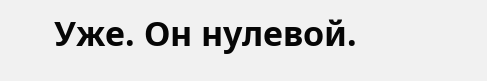Уже. Он нулевой.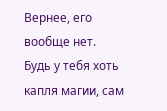Вернее, его вообще нет. Будь у тебя хоть капля магии, сам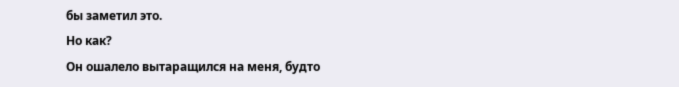бы заметил это.
Но как?
Он ошалело вытаращился на меня, будто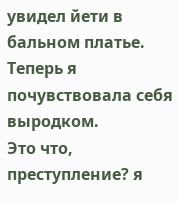увидел йети в бальном платье. Теперь я почувствовала себя выродком.
Это что, преступление? я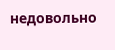недовольно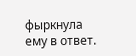фыркнула ему в ответ.